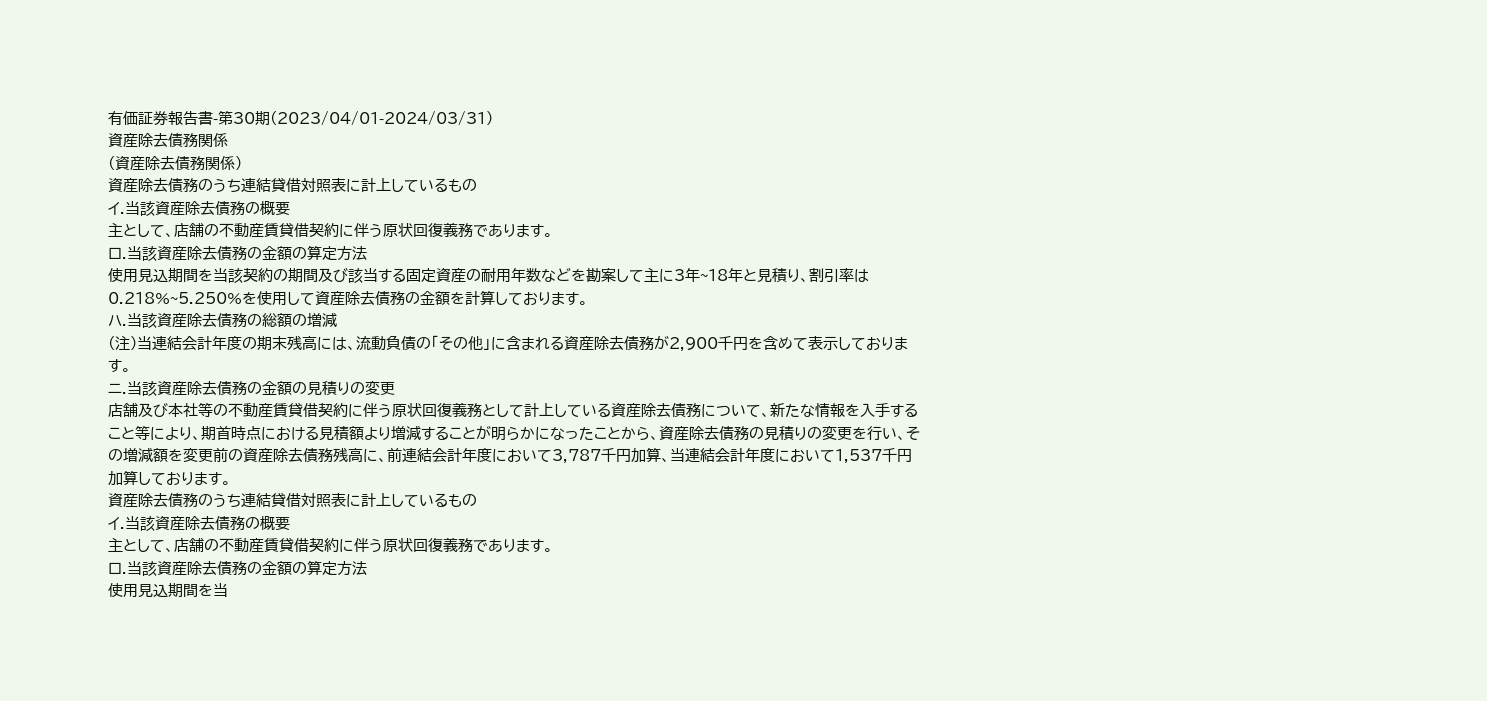有価証券報告書-第30期(2023/04/01-2024/03/31)
資産除去債務関係
(資産除去債務関係)
資産除去債務のうち連結貸借対照表に計上しているもの
イ.当該資産除去債務の概要
主として、店舗の不動産賃貸借契約に伴う原状回復義務であります。
ロ.当該資産除去債務の金額の算定方法
使用見込期間を当該契約の期間及び該当する固定資産の耐用年数などを勘案して主に3年~18年と見積り、割引率は0.218%~5.250%を使用して資産除去債務の金額を計算しております。
ハ.当該資産除去債務の総額の増減
(注)当連結会計年度の期末残高には、流動負債の「その他」に含まれる資産除去債務が2,900千円を含めて表示しております。
ニ.当該資産除去債務の金額の見積りの変更
店舗及び本社等の不動産賃貸借契約に伴う原状回復義務として計上している資産除去債務について、新たな情報を入手すること等により、期首時点における見積額より増減することが明らかになったことから、資産除去債務の見積りの変更を行い、その増減額を変更前の資産除去債務残高に、前連結会計年度において3,787千円加算、当連結会計年度において1,537千円加算しております。
資産除去債務のうち連結貸借対照表に計上しているもの
イ.当該資産除去債務の概要
主として、店舗の不動産賃貸借契約に伴う原状回復義務であります。
ロ.当該資産除去債務の金額の算定方法
使用見込期間を当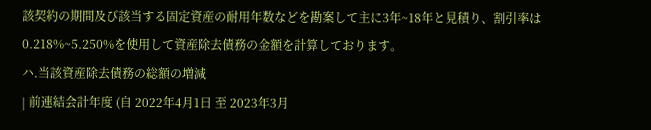該契約の期間及び該当する固定資産の耐用年数などを勘案して主に3年~18年と見積り、割引率は0.218%~5.250%を使用して資産除去債務の金額を計算しております。
ハ.当該資産除去債務の総額の増減
| 前連結会計年度 (自 2022年4月1日 至 2023年3月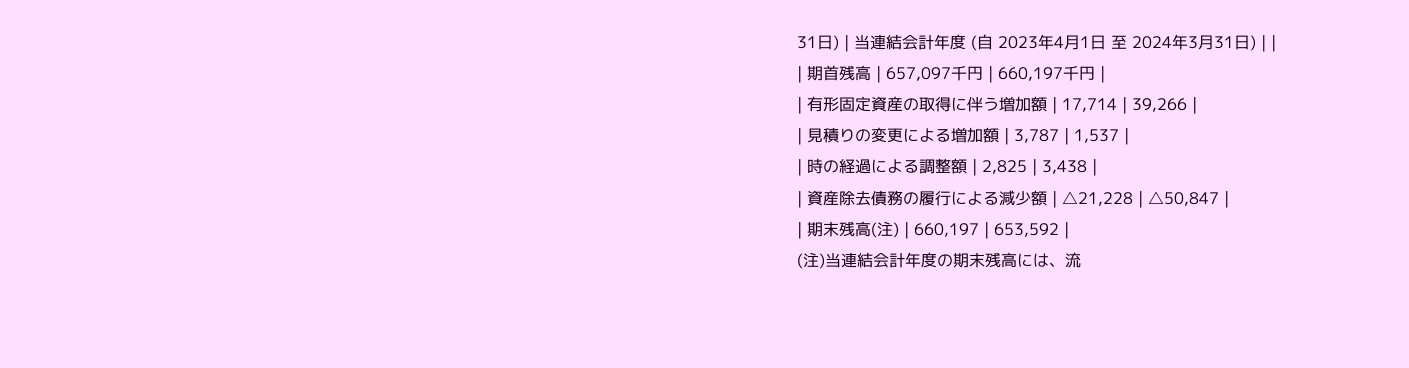31日) | 当連結会計年度 (自 2023年4月1日 至 2024年3月31日) | |
| 期首残高 | 657,097千円 | 660,197千円 |
| 有形固定資産の取得に伴う増加額 | 17,714 | 39,266 |
| 見積りの変更による増加額 | 3,787 | 1,537 |
| 時の経過による調整額 | 2,825 | 3,438 |
| 資産除去債務の履行による減少額 | △21,228 | △50,847 |
| 期末残高(注) | 660,197 | 653,592 |
(注)当連結会計年度の期末残高には、流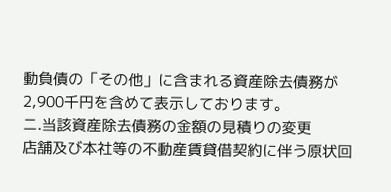動負債の「その他」に含まれる資産除去債務が2,900千円を含めて表示しております。
ニ.当該資産除去債務の金額の見積りの変更
店舗及び本社等の不動産賃貸借契約に伴う原状回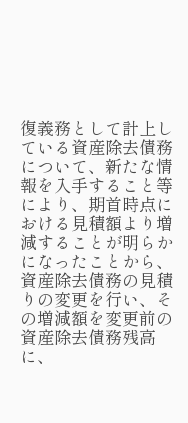復義務として計上している資産除去債務について、新たな情報を入手すること等により、期首時点における見積額より増減することが明らかになったことから、資産除去債務の見積りの変更を行い、その増減額を変更前の資産除去債務残高に、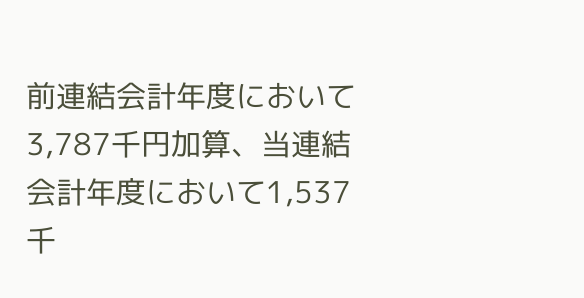前連結会計年度において3,787千円加算、当連結会計年度において1,537千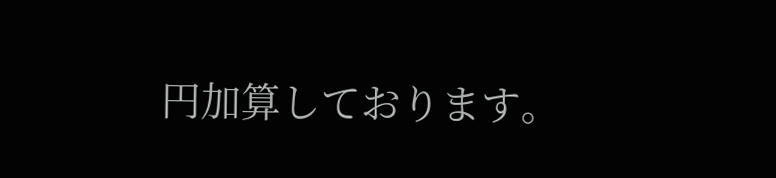円加算しております。